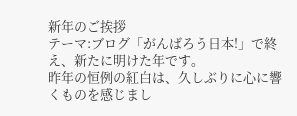新年のご挨拶
テーマ:ブログ「がんばろう日本!」で終え、新たに明けた年です。
昨年の恒例の紅白は、久しぶりに心に響くものを感じまし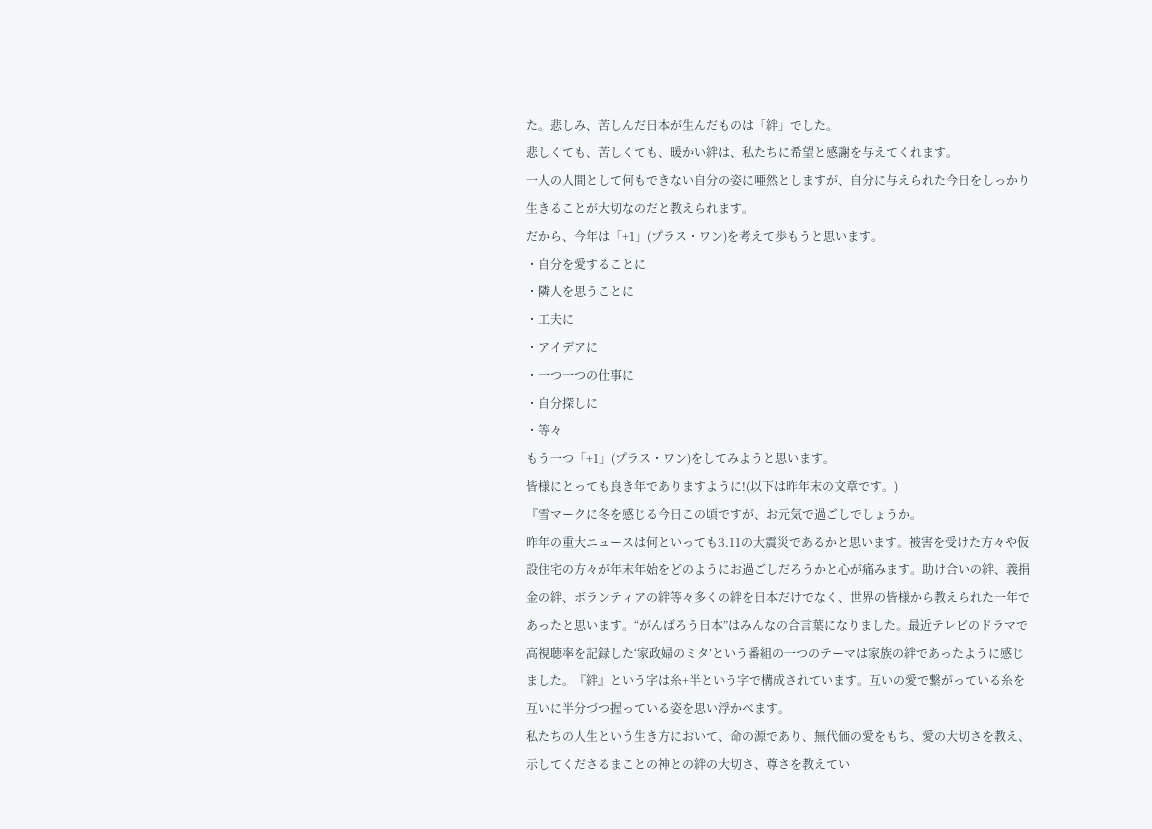た。悲しみ、苦しんだ日本が生んだものは「絆」でした。
悲しくても、苦しくても、暖かい絆は、私たちに希望と感謝を与えてくれます。
一人の人間として何もできない自分の姿に唖然としますが、自分に与えられた今日をしっかり生きることが大切なのだと教えられます。
だから、今年は「+1」(プラス・ワン)を考えて歩もうと思います。
・自分を愛することに
・隣人を思うことに
・工夫に
・アイデアに
・一つ一つの仕事に
・自分探しに
・等々
もう一つ「+1」(プラス・ワン)をしてみようと思います。
皆様にとっても良き年でありますように!(以下は昨年末の文章です。)
『雪マークに冬を感じる今日この頃ですが、お元気で過ごしでしょうか。
昨年の重大ニュースは何といっても3.11の大震災であるかと思います。被害を受けた方々や仮設住宅の方々が年末年始をどのようにお過ごしだろうかと心が痛みます。助け合いの絆、義捐金の絆、ボランティアの絆等々多くの絆を日本だけでなく、世界の皆様から教えられた一年であったと思います。“がんばろう日本”はみんなの合言葉になりました。最近テレビのドラマで高視聴率を記録した‘家政婦のミタ’という番組の一つのテーマは家族の絆であったように感じました。『絆』という字は糸+半という字で構成されています。互いの愛で繋がっている糸を互いに半分づつ握っている姿を思い浮かべます。
私たちの人生という生き方において、命の源であり、無代価の愛をもち、愛の大切さを教え、示してくださるまことの神との絆の大切さ、尊さを教えてい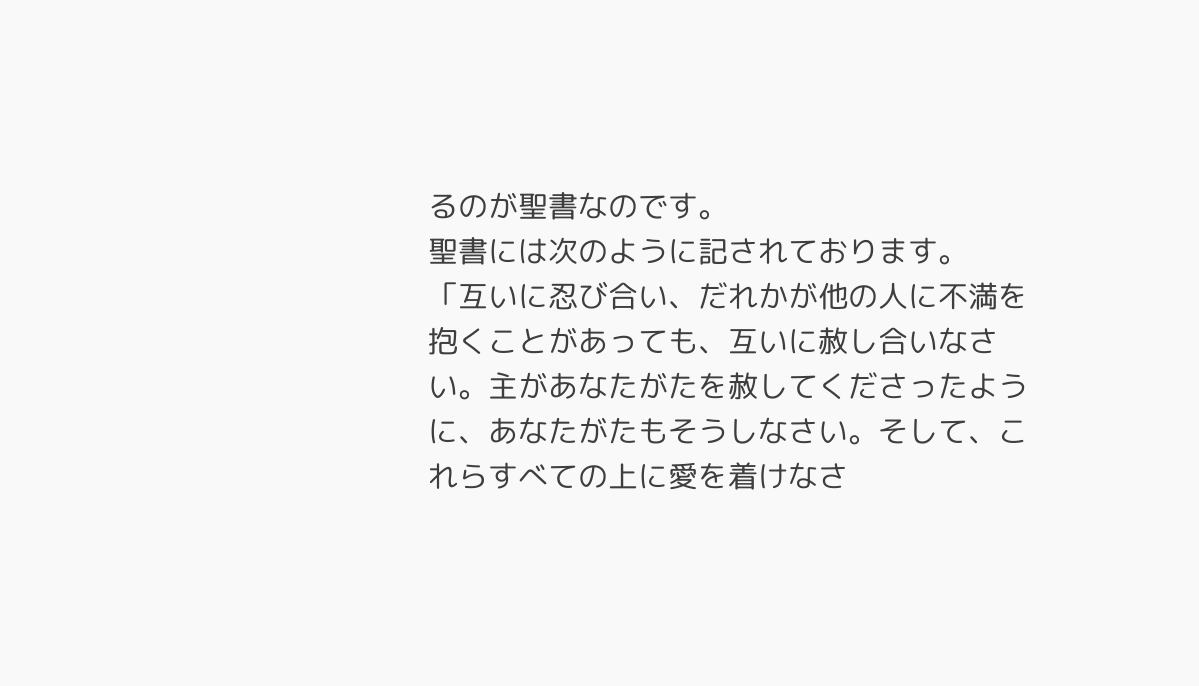るのが聖書なのです。
聖書には次のように記されております。
「互いに忍び合い、だれかが他の人に不満を抱くことがあっても、互いに赦し合いなさい。主があなたがたを赦してくださったように、あなたがたもそうしなさい。そして、これらすべての上に愛を着けなさ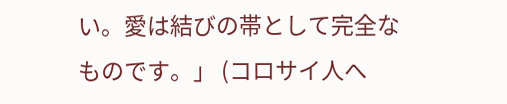い。愛は結びの帯として完全なものです。」 (コロサイ人へ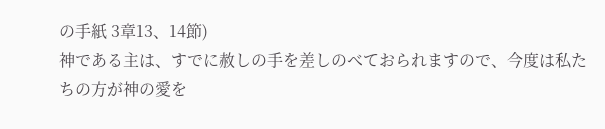の手紙 3章13、14節)
神である主は、すでに赦しの手を差しのべておられますので、今度は私たちの方が神の愛を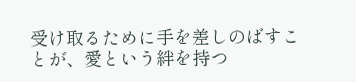受け取るために手を差しのばすことが、愛という絆を持つ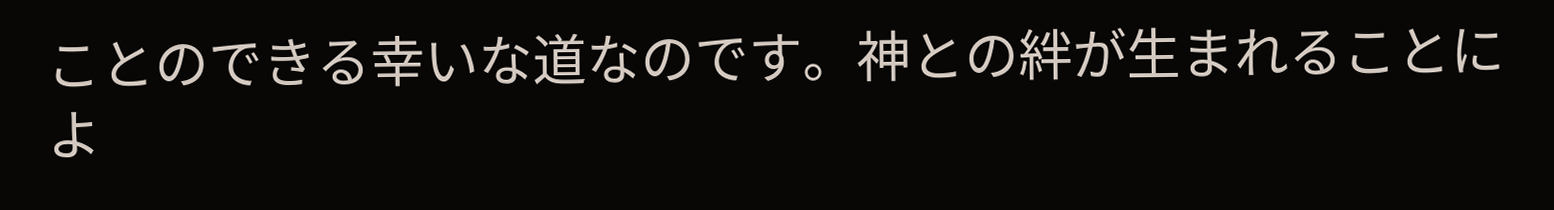ことのできる幸いな道なのです。神との絆が生まれることによ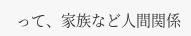って、家族など人間関係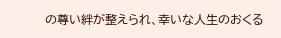の尊い絆が整えられ、幸いな人生のおくる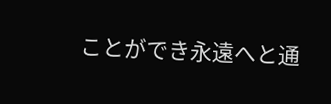ことができ永遠へと通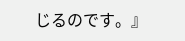じるのです。』